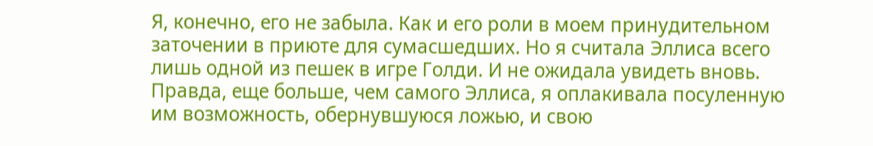Я, конечно, его не забыла. Как и его роли в моем принудительном заточении в приюте для сумасшедших. Но я считала Эллиса всего лишь одной из пешек в игре Голди. И не ожидала увидеть вновь. Правда, еще больше, чем самого Эллиса, я оплакивала посуленную им возможность, обернувшуюся ложью, и свою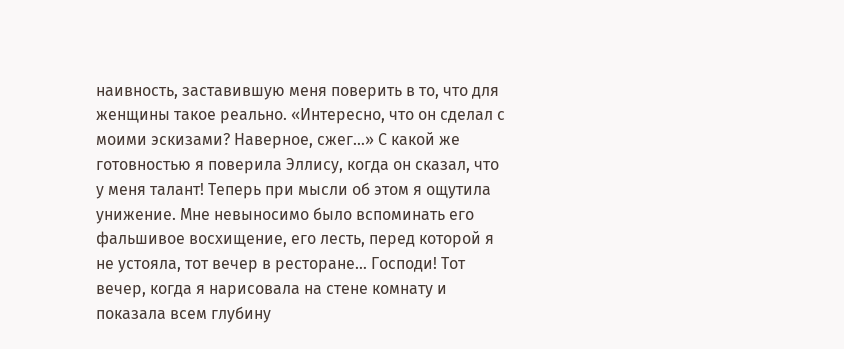наивность, заставившую меня поверить в то, что для женщины такое реально. «Интересно, что он сделал с моими эскизами? Наверное, сжег…» С какой же готовностью я поверила Эллису, когда он сказал, что у меня талант! Теперь при мысли об этом я ощутила унижение. Мне невыносимо было вспоминать его фальшивое восхищение, его лесть, перед которой я не устояла, тот вечер в ресторане… Господи! Тот вечер, когда я нарисовала на стене комнату и показала всем глубину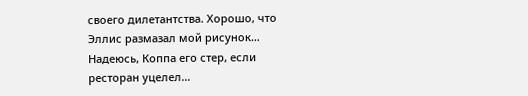своего дилетантства. Хорошо, что Эллис размазал мой рисунок… Надеюсь, Коппа его стер, если ресторан уцелел…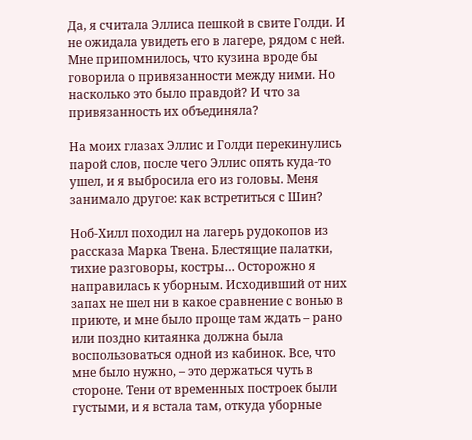Да, я считала Эллиса пешкой в свите Голди. И не ожидала увидеть его в лагере, рядом с ней. Мне припомнилось, что кузина вроде бы говорила о привязанности между ними. Но насколько это было правдой? И что за привязанность их объединяла?

На моих глазах Эллис и Голди перекинулись парой слов, после чего Эллис опять куда-то ушел, и я выбросила его из головы. Меня занимало другое: как встретиться с Шин?

Ноб-Хилл походил на лагерь рудокопов из рассказа Марка Твена. Блестящие палатки, тихие разговоры, костры… Осторожно я направилась к уборным. Исходивший от них запах не шел ни в какое сравнение с вонью в приюте, и мне было проще там ждать – рано или поздно китаянка должна была воспользоваться одной из кабинок. Все, что мне было нужно, – это держаться чуть в стороне. Тени от временных построек были густыми, и я встала там, откуда уборные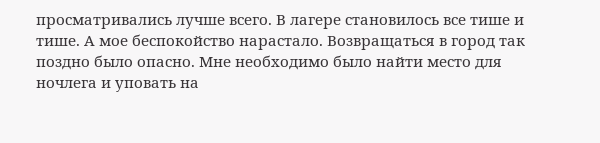просматривались лучше всего. В лагере становилось все тише и тише. А мое беспокойство нарастало. Возвращаться в город так поздно было опасно. Мне необходимо было найти место для ночлега и уповать на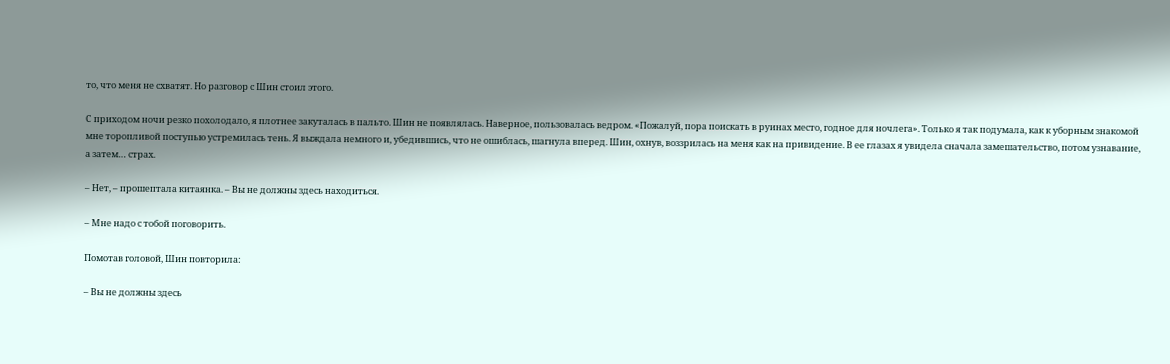то, что меня не схватят. Но разговор с Шин стоил этого.

С приходом ночи резко похолодало, я плотнее закуталась в пальто. Шин не появлялась. Наверное, пользовалась ведром. «Пожалуй, пора поискать в руинах место, годное для ночлега». Только я так подумала, как к уборным знакомой мне торопливой поступью устремилась тень. Я выждала немного и, убедившись, что не ошиблась, шагнула вперед. Шин, охнув, воззрилась на меня как на привидение. В ее глазах я увидела сначала замешательство, потом узнавание, а затем… страх.

– Нет, – прошептала китаянка. – Вы не должны здесь находиться.

– Мне надо с тобой поговорить.

Помотав головой, Шин повторила:

– Вы не должны здесь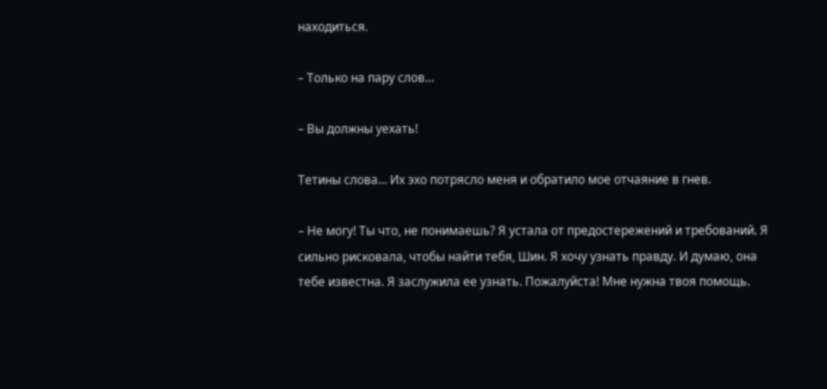находиться.

– Только на пару слов…

– Вы должны уехать!

Тетины слова… Их эхо потрясло меня и обратило мое отчаяние в гнев.

– Не могу! Ты что, не понимаешь? Я устала от предостережений и требований. Я сильно рисковала, чтобы найти тебя, Шин. Я хочу узнать правду. И думаю, она тебе известна. Я заслужила ее узнать. Пожалуйста! Мне нужна твоя помощь.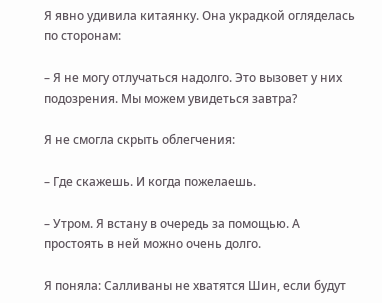Я явно удивила китаянку. Она украдкой огляделась по сторонам:

– Я не могу отлучаться надолго. Это вызовет у них подозрения. Мы можем увидеться завтра?

Я не смогла скрыть облегчения:

– Где скажешь. И когда пожелаешь.

– Утром. Я встану в очередь за помощью. А простоять в ней можно очень долго.

Я поняла: Салливаны не хватятся Шин, если будут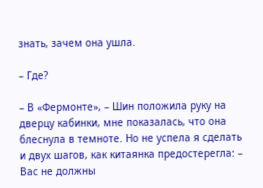знать, зачем она ушла.

– Где?

– В «Фермонте», – Шин положила руку на дверцу кабинки, мне показалась, что она блеснула в темноте. Но не успела я сделать и двух шагов, как китаянка предостерегла: – Вас не должны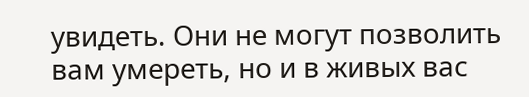увидеть. Они не могут позволить вам умереть, но и в живых вас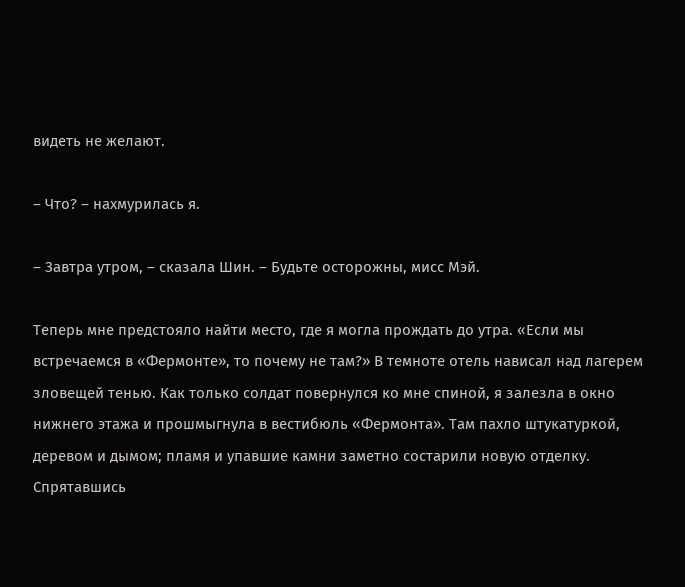видеть не желают.

– Что? – нахмурилась я.

– Завтра утром, – сказала Шин. – Будьте осторожны, мисс Мэй.

Теперь мне предстояло найти место, где я могла прождать до утра. «Если мы встречаемся в «Фермонте», то почему не там?» В темноте отель нависал над лагерем зловещей тенью. Как только солдат повернулся ко мне спиной, я залезла в окно нижнего этажа и прошмыгнула в вестибюль «Фермонта». Там пахло штукатуркой, деревом и дымом; пламя и упавшие камни заметно состарили новую отделку. Спрятавшись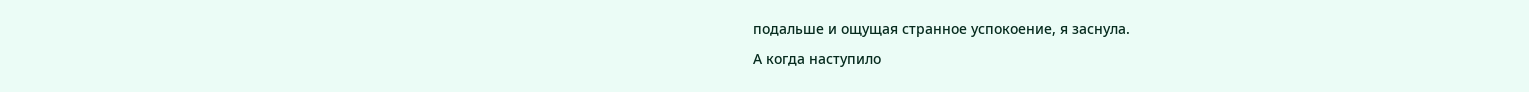подальше и ощущая странное успокоение, я заснула.

А когда наступило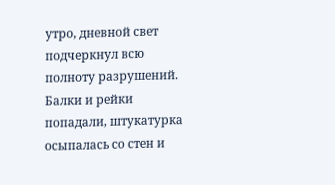утро, дневной свет подчеркнул всю полноту разрушений. Балки и рейки попадали, штукатурка осыпалась со стен и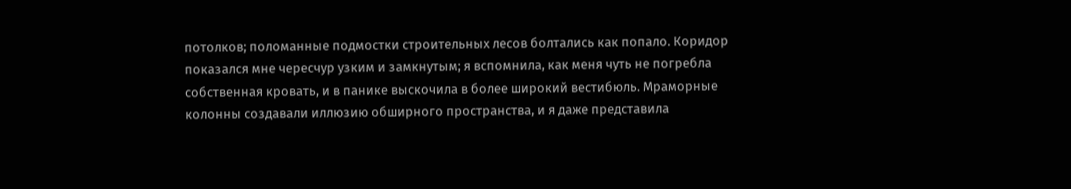потолков; поломанные подмостки строительных лесов болтались как попало. Коридор показался мне чересчур узким и замкнутым; я вспомнила, как меня чуть не погребла собственная кровать, и в панике выскочила в более широкий вестибюль. Мраморные колонны создавали иллюзию обширного пространства, и я даже представила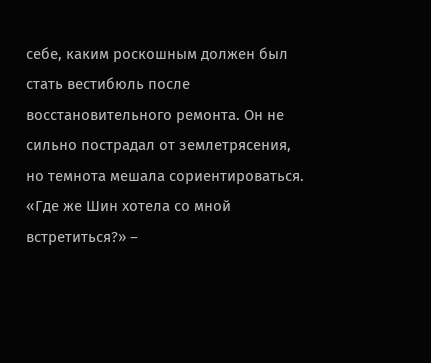себе, каким роскошным должен был стать вестибюль после восстановительного ремонта. Он не сильно пострадал от землетрясения, но темнота мешала сориентироваться. «Где же Шин хотела со мной встретиться?» –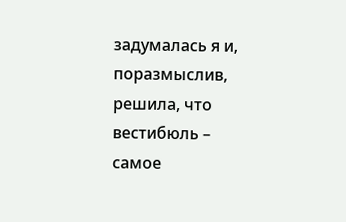задумалась я и, поразмыслив, решила, что вестибюль – самое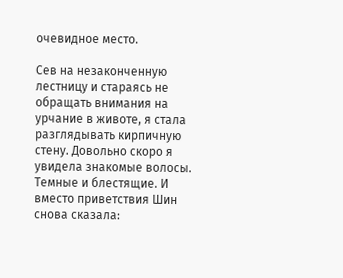очевидное место.

Сев на незаконченную лестницу и стараясь не обращать внимания на урчание в животе, я стала разглядывать кирпичную стену. Довольно скоро я увидела знакомые волосы. Темные и блестящие. И вместо приветствия Шин снова сказала: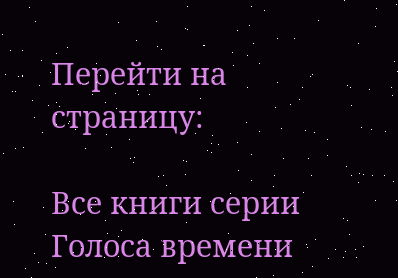Перейти на страницу:

Все книги серии Голоса времени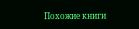Похожие книги